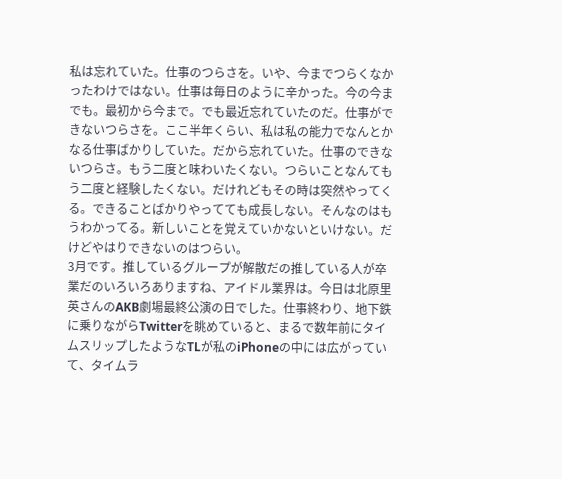私は忘れていた。仕事のつらさを。いや、今までつらくなかったわけではない。仕事は毎日のように辛かった。今の今までも。最初から今まで。でも最近忘れていたのだ。仕事ができないつらさを。ここ半年くらい、私は私の能力でなんとかなる仕事ばかりしていた。だから忘れていた。仕事のできないつらさ。もう二度と味わいたくない。つらいことなんてもう二度と経験したくない。だけれどもその時は突然やってくる。できることばかりやってても成長しない。そんなのはもうわかってる。新しいことを覚えていかないといけない。だけどやはりできないのはつらい。
3月です。推しているグループが解散だの推している人が卒業だのいろいろありますね、アイドル業界は。今日は北原里英さんのAKB劇場最終公演の日でした。仕事終わり、地下鉄に乗りながらTwitterを眺めていると、まるで数年前にタイムスリップしたようなTLが私のiPhoneの中には広がっていて、タイムラ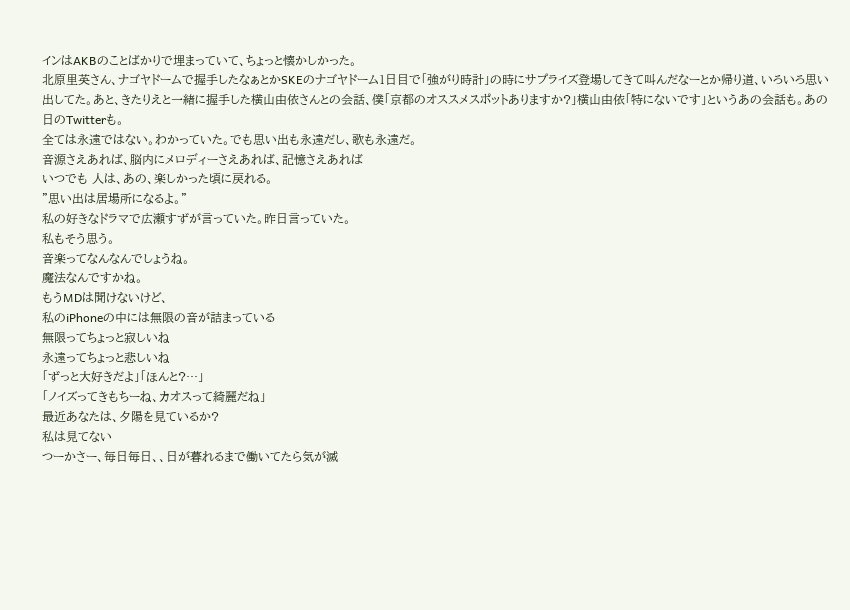インはAKBのことばかりで埋まっていて、ちょっと懐かしかった。
北原里英さん、ナゴヤドームで握手したなぁとかSKEのナゴヤドーム1日目で「強がり時計」の時にサプライズ登場してきて叫んだなーとか帰り道、いろいろ思い出してた。あと、きたりえと一緒に握手した横山由依さんとの会話、僕「京都のオススメスポットありますか?」横山由依「特にないです」というあの会話も。あの日のTwitterも。
全ては永遠ではない。わかっていた。でも思い出も永遠だし、歌も永遠だ。
音源さえあれば、脳内にメロディーさえあれば、記憶さえあれば
いつでも 人は、あの、楽しかった頃に戻れる。
"思い出は居場所になるよ。"
私の好きなドラマで広瀬すずが言っていた。昨日言っていた。
私もそう思う。
音楽ってなんなんでしょうね。
魔法なんですかね。
もうMDは聞けないけど、
私のiPhoneの中には無限の音が詰まっている
無限ってちょっと寂しいね
永遠ってちょっと悲しいね
「ずっと大好きだよ」「ほんと?…」
「ノイズってきもちーね、カオスって綺麗だね」
最近あなたは、夕陽を見ているか?
私は見てない
つーかさー、毎日毎日、、日が暮れるまで働いてたら気が滅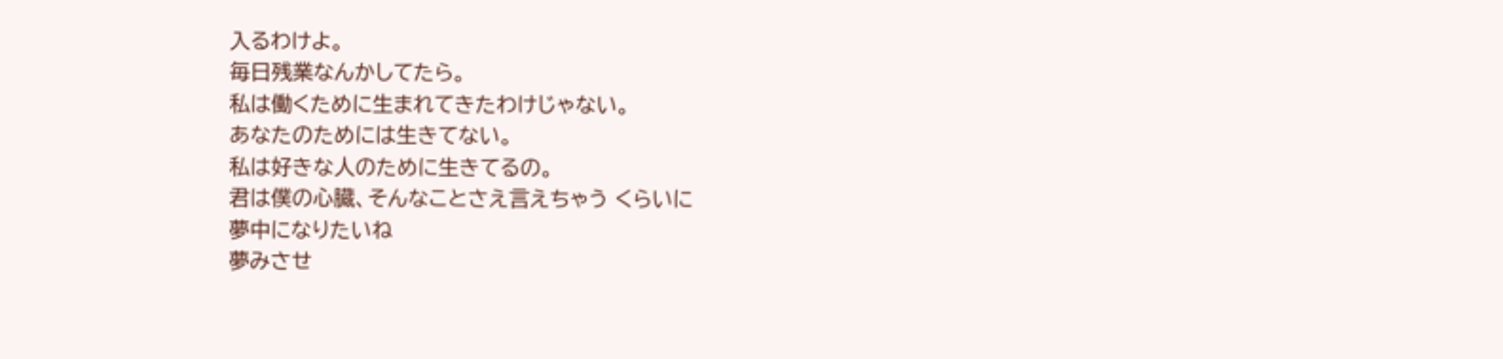入るわけよ。
毎日残業なんかしてたら。
私は働くために生まれてきたわけじゃない。
あなたのためには生きてない。
私は好きな人のために生きてるの。
君は僕の心臓、そんなことさえ言えちゃう くらいに
夢中になりたいね
夢みさせ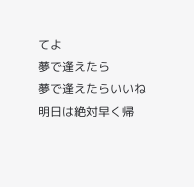てよ
夢で逢えたら
夢で逢えたらいいね
明日は絶対早く帰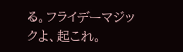る。フライデーマジックよ、起これ。